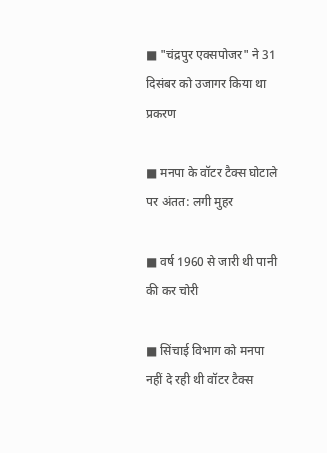■ "चंद्रपुर एक्सपोजर" ने 31 दिसंबर को उजागर किया था प्रकरण

■ मनपा के वॉटर टैक्स घोटाले पर अंतत: लगी मुहर

■ वर्ष 1960 से जारी थी पानी की कर चोरी

■ सिंचाई विभाग को मनपा नहीं दे रही थी वॉटर टैक्स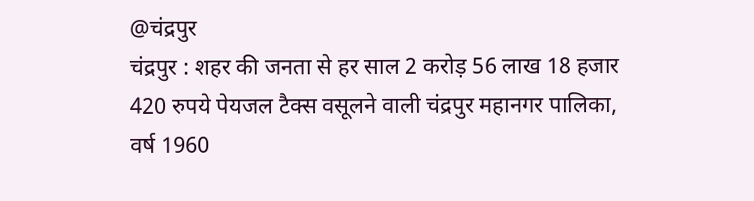@चंद्रपुर
चंद्रपुर : शहर की जनता से हर साल 2 करोड़ 56 लाख 18 हजार 420 रुपये पेयजल टैक्स वसूलने वाली चंद्रपुर महानगर पालिका, वर्ष 1960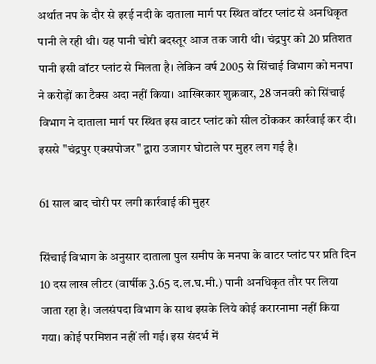अर्थात नप के दौर से इरई नदी के दाताला मार्ग पर स्थित वॉटर प्लांट से अनधिकृत पानी ले रही थी। यह पानी चोरी बदस्तूर आज तक जारी थी। चंद्रपुर को 20 प्रतिशत पानी इसी वॉटर प्लांट से मिलता है। लेकिन वर्ष 2005 से सिंचाई विभाग को मनपा ने करोड़ों का टैक्स अदा नहीं किया। आखिरकार शुक्रवार, 28 जनवरी को सिंचाई विभाग ने दाताला मार्ग पर स्थित इस वाटर प्लांट को सील ठोंककर कार्रवाई कर दी। इससे "चंद्रपुर एक्सपोजर" द्वारा उजागर घोटाले पर मुहर लग गई है।

61 साल बाद चोरी पर लगी कार्रवाई की मुहर

सिंचाई विभाग के अनुसार दाताला पुल समीप के मनपा के वाटर प्लांट पर प्रति दिन 10 दस लाख लीटर (वार्षीक 3.65 द.ल.घ.मी.) पानी अनधिकृत तौर पर लिया जाता रहा है। जलसंपदा विभाग के साथ इसके लिये कोई करारनामा नहीं किया गया। कोई परमिशन नहीं ली गई। इस संदर्भ में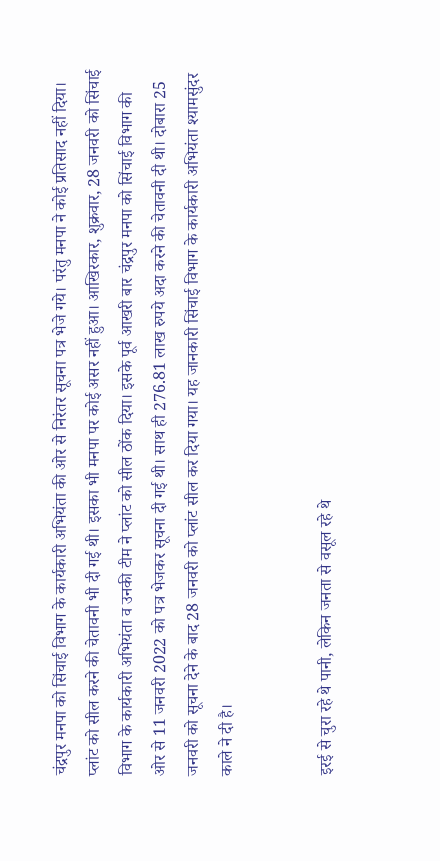चंद्रपुर मनपा को सिंचाई विभाग के कार्यकारी अभियंता की ओर से निरंतर सूचना पत्र भेजे गये। परंतु मनपा ने कोई प्रतिसाद नहीं दिया। प्लांट को सील करने की चेतावनी भी दी गई थी। इसका भी मनपा पर कोई असर नहीं हुआ। आखिरकार, शुक्रवार, 28 जनवरी को सिंचाई विभाग के कार्यकारी अभियंता व उनकी टीम ने प्लांट को सील ठोंक दिया। इसके पूर्व आखरी बार चंद्रपुर मनपा को सिंचाई विभाग की ओर से 11 जनवरी 2022 को पत्र भेजकर सूचना दी गई थी। साथ ही 276.81 लाख रुपये अदा करने की चेतावनी दी थी। दोबारा 25 जनवरी को सूचना देने के बाद 28 जनवरी को प्लांट सील कर दिया गया। यह जानकारी सिंचाई विभाग के कार्यकारी अभियंता श्यामसुंदर काले ने दी है।


इरई से चुरा रहे थे पानी, लेकिन जनता से वसूल रहे थे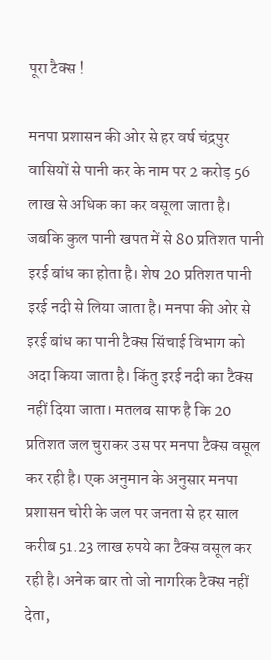पूरा टैक्स !

मनपा प्रशासन की ओर से हर वर्ष चंद्रपुर वासियों से पानी कर के नाम पर 2 करोड़ 56 लाख से अधिक का कर वसूला जाता है। जबकि कुल पानी खपत में से 80 प्रतिशत पानी इरई बांध का होता है। शेष 20 प्रतिशत पानी इरई नदी से लिया जाता है। मनपा की ओर से इरई बांध का पानी टैक्स सिंचाई विभाग को अदा किया जाता है। किंतु इरई नदी का टैक्स नहीं दिया जाता। मतलब साफ है कि 20 प्रतिशत जल चुराकर उस पर मनपा टैक्स वसूल कर रही है। एक अनुमान के अनुसार मनपा प्रशासन चोरी के जल पर जनता से हर साल करीब 51.23 लाख रुपये का टैक्स वसूल कर रही है। अनेक बार तो जो नागरिक टैक्स नहीं देता,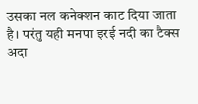उसका नल कनेक्शन काट दिया जाता है। परंतु यही मनपा इरई नदी का टैक्स अदा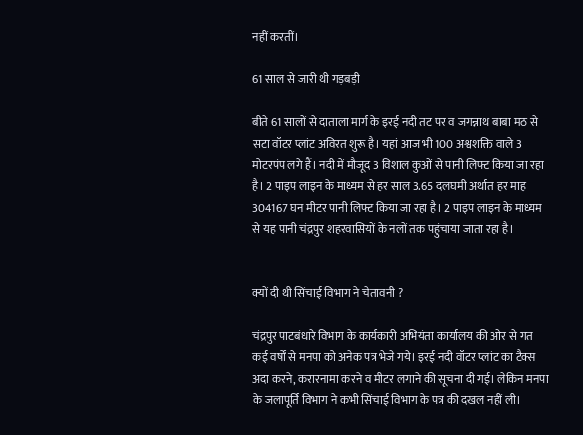नहीं करतीं।

61 साल से जारी थी गड़बड़ी

बीते 61 सालों से दाताला मार्ग के इरई नदी तट पर व जगन्नाथ बाबा मठ से सटा वॉटर प्लांट अविरत शुरू है। यहां आज भी 100 अश्वशक्ति वाले 3 मोटरपंप लगे हैं। नदी में मौजूद 3 विशाल कुओं से पानी लिफ्ट किया जा रहा है। 2 पाइप लाइन के माध्यम से हर साल 3.65 दलघमी अर्थात हर माह 304167 घन मीटर पानी लिफ्ट किया जा रहा है। 2 पाइप लाइन के माध्यम से यह पानी चंद्रपुर शहरवासियों के नलों तक पहुंचाया जाता रहा है।


क्यों दी थी सिंचाई विभाग ने चेतावनी ?

चंद्रपुर पाटबंधारे विभाग के कार्यकारी अभियंता कार्यालय की ओर से गत कई वर्षों से मनपा को अनेक पत्र भेजे गये। इरई नदी वॉटर प्लांट का टैक्स अदा करने, करारनामा करने व मीटर लगाने की सूचना दी गई। लेकिन मनपा के जलापूर्ति विभाग ने कभी सिंचाई विभाग के पत्र की दखल नहीं ली।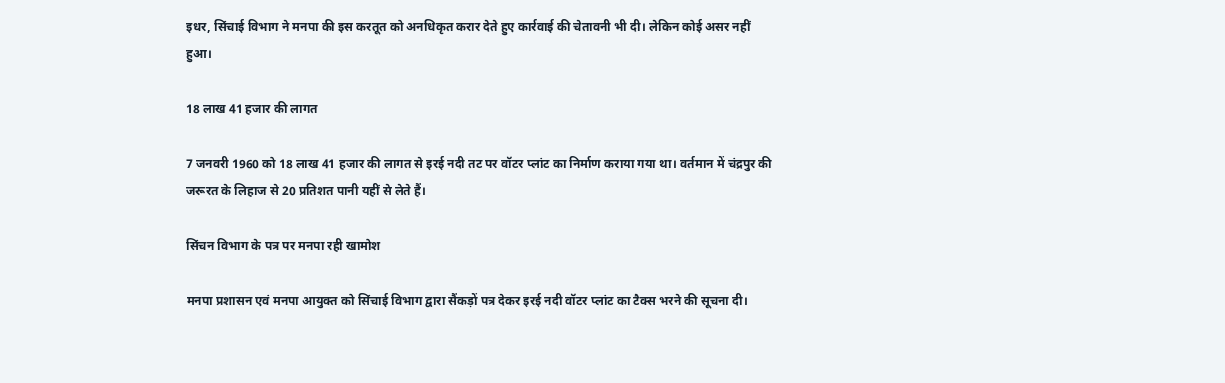इधर, सिंचाई विभाग ने मनपा की इस करतूत को अनधिकृत करार देते हुए कार्रवाई की चेतावनी भी दी। लेकिन कोई असर नहीं हुआ।

18 लाख 41 हजार की लागत

7 जनवरी 1960 को 18 लाख 41 हजार की लागत से इरई नदी तट पर वॉटर प्लांट का निर्माण कराया गया था। वर्तमान में चंद्रपुर की जरूरत के लिहाज से 20 प्रतिशत पानी यहीं से लेते हैं।

सिंचन विभाग के पत्र पर मनपा रही खामोश

मनपा प्रशासन एवं मनपा आयुक्त को सिंचाई विभाग द्वारा सैंकड़ों पत्र देकर इरई नदी वॉटर प्लांट का टैक्स भरने की सूचना दी।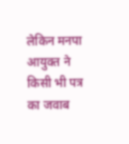लेकिन मनपा आयुक्त ने किसी भी पत्र का जवाब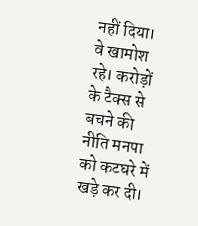नहीं दिया। वे खामोश रहे। करोड़ों के टैक्स से बचने की नीति मनपा को कटघरे में खड़े कर दी।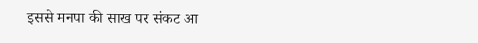इससे मनपा की साख पर संकट आ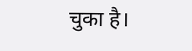चुका है।